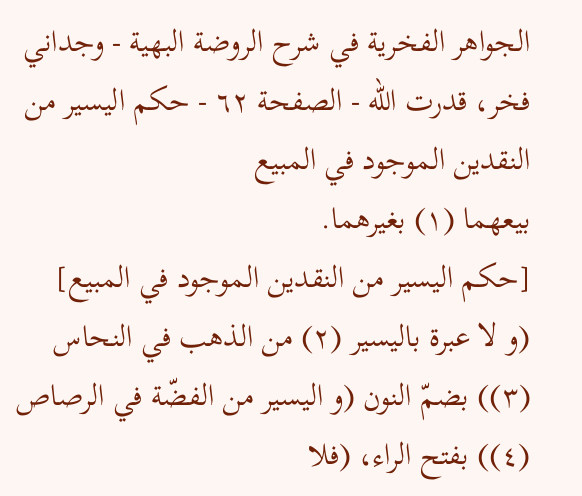الجواهر الفخرية في شرح الروضة البهية - وجداني فخر، قدرت الله - الصفحة ٦٢ - حكم اليسير من النقدين الموجود في المبيع
بيعهما (١) بغيرهما.
[حكم اليسير من النقدين الموجود في المبيع]
(و لا عبرة باليسير (٢) من الذهب في النحاس (٣)) بضمّ النون (و اليسير من الفضّة في الرصاص (٤)) بفتح الراء، (فلا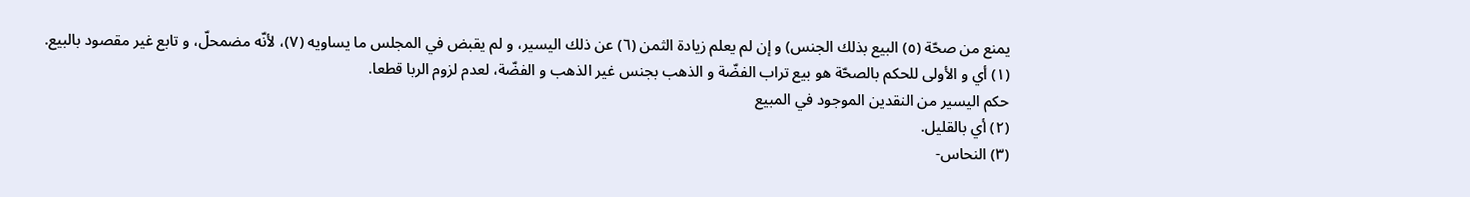يمنع من صحّة (٥) البيع بذلك الجنس) و إن لم يعلم زيادة الثمن (٦) عن ذلك اليسير، و لم يقبض في المجلس ما يساويه (٧)، لأنّه مضمحلّ، و تابع غير مقصود بالبيع.
(١) أي و الأولى للحكم بالصحّة هو بيع تراب الفضّة و الذهب بجنس غير الذهب و الفضّة، لعدم لزوم الربا قطعا.
حكم اليسير من النقدين الموجود في المبيع
(٢) أي بالقليل.
(٣) النحاس-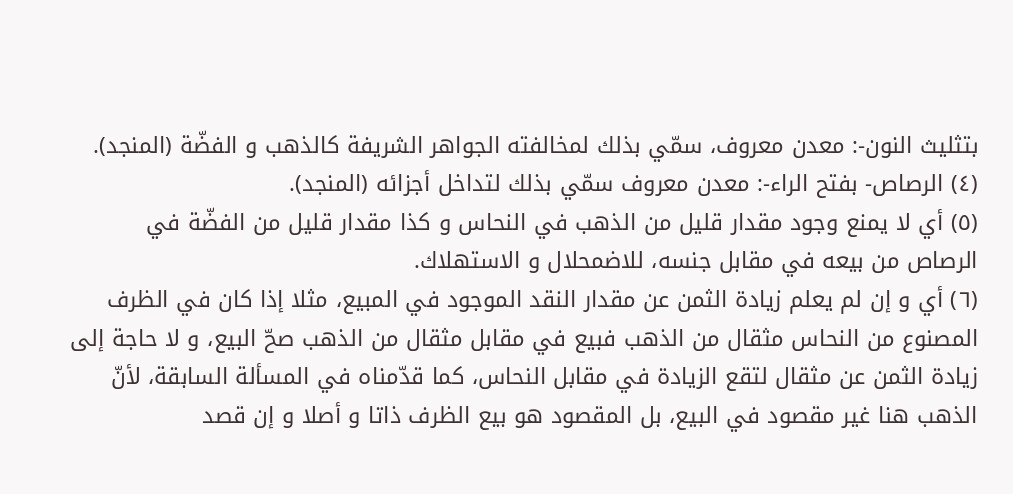بتثليث النون-: معدن معروف، سمّي بذلك لمخالفته الجواهر الشريفة كالذهب و الفضّة (المنجد).
(٤) الرصاص- بفتح الراء-: معدن معروف سمّي بذلك لتداخل أجزائه (المنجد).
(٥) أي لا يمنع وجود مقدار قليل من الذهب في النحاس و كذا مقدار قليل من الفضّة في الرصاص من بيعه في مقابل جنسه، للاضمحلال و الاستهلاك.
(٦) أي و إن لم يعلم زيادة الثمن عن مقدار النقد الموجود في المبيع، مثلا إذا كان في الظرف المصنوع من النحاس مثقال من الذهب فبيع في مقابل مثقال من الذهب صحّ البيع، و لا حاجة إلى زيادة الثمن عن مثقال لتقع الزيادة في مقابل النحاس، كما قدّمناه في المسألة السابقة، لأنّ الذهب هنا غير مقصود في البيع، بل المقصود هو بيع الظرف ذاتا و أصلا و إن قصد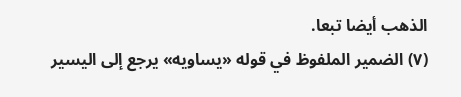الذهب أيضا تبعا.
(٧) الضمير الملفوظ في قوله «يساويه» يرجع إلى اليسير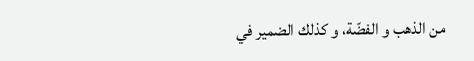من الذهب و الفضّة، و كذلك الضمير في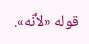قوله «لأنّه».